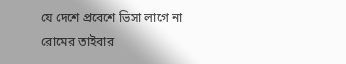যে দেশে প্রবেশে ভিসা লাগে না
রোমের তাইবার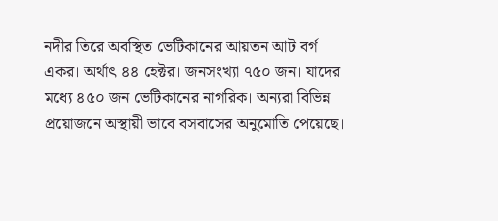নদীর তিরে অবস্থিত ভেটিকানের আয়তন আট বর্গ একর। অর্থাৎ ৪৪ হেক্টর। জনসংখ্যা ৭৫০ জন। যাদের মধ্যে ৪৫০ জন ভেটিকানের নাগরিক। অন্যরা বিভিন্ন প্রয়োজনে অস্থায়ী ভাবে বসবাসের অনুমোতি পেয়েছে।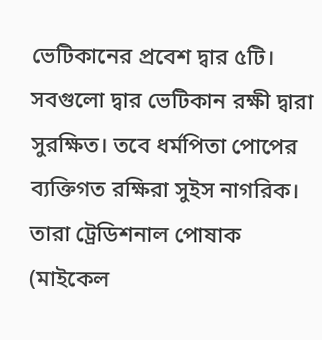ভেটিকানের প্রবেশ দ্বার ৫টি। সবগুলো দ্বার ভেটিকান রক্ষী দ্বারা সুরক্ষিত। তবে ধর্মপিতা পোপের ব্যক্তিগত রক্ষিরা সুইস নাগরিক। তারা ট্রেডিশনাল পোষাক (মাইকেল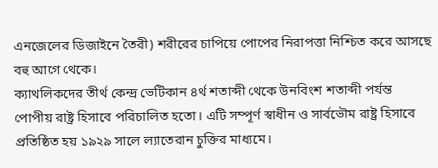এনজেলের ডিজাইনে তৈরী) শরীরের চাপিয়ে পোপের নিরাপত্তা নিশ্চিত করে আসছে বহু আগে থেকে।
ক্যাথলিকদের তীর্থ কেন্দ্র ভেটিকান ৪র্থ শতাব্দী থেকে উনবিংশ শতাব্দী পর্যন্ত পোপীয় রাষ্ট্র হিসাবে পরিচালিত হতো। এটি সম্পূর্ণ স্বাধীন ও সার্বভৌম রাষ্ট্র হিসাবে প্রতিষ্ঠিত হয় ১৯২৯ সালে ল্যাতেরান চুক্তির মাধ্যমে।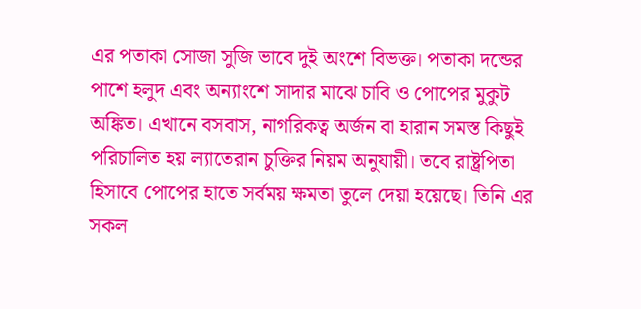এর পতাকা সোজা সুজি ভাবে দুই অংশে বিভক্ত। পতাকা দন্ডের পাশে হলুদ এবং অন্যাংশে সাদার মাঝে চাবি ও পোপের মুকুট অঙ্কিত। এখানে বসবাস, নাগরিকত্ব অর্জন বা হারান সমস্ত কিছুই পরিচালিত হয় ল্যাতেরান চুক্তির নিয়ম অনুযায়ী। তবে রাষ্ট্রপিতা হিসাবে পোপের হাতে সর্বময় ক্ষমতা তুলে দেয়া হয়েছে। তিনি এর সকল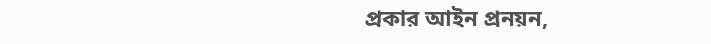প্রকার আইন প্রনয়ন,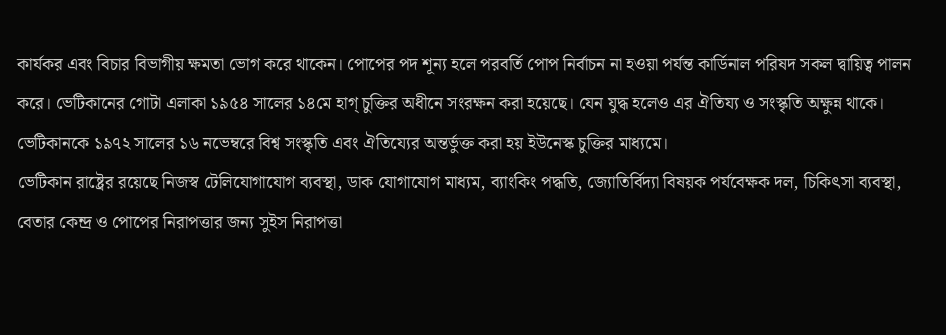কার্যকর এবং বিচার বিভাগীয় ক্ষমতা ভোগ করে থাকেন। পোপের পদ শূন্য হলে পরবর্তি পোপ নির্বাচন না হওয়া পর্যন্ত কার্ডিনাল পরিষদ সকল দ্বায়িত্ব পালন করে। ভেটিকানের গোটা এলাকা ১৯৫৪ সালের ১৪মে হাগ্ চুক্তির অধীনে সংরক্ষন করা হয়েছে। যেন যুদ্ধ হলেও এর ঐতিয্য ও সংস্কৃতি অক্ষুন্ন থাকে। ভেটিকানকে ১৯৭২ সালের ১৬ নভেম্বরে বিশ্ব সংস্কৃতি এবং ঐতিয্যের অন্তর্ভুক্ত করা হয় ইউনেস্ক চুক্তির মাধ্যমে।
ভেটিকান রাষ্ট্রের রয়েছে নিজস্ব টেলিযোগাযোগ ব্যবস্থা, ডাক যোগাযোগ মাধ্যম, ব্যাংকিং পদ্ধতি, জ্যোতির্বিদ্যা বিষয়ক পর্যবেক্ষক দল, চিকিৎসা ব্যবস্থা, বেতার কেন্দ্র ও পোপের নিরাপত্তার জন্য সুইস নিরাপত্তা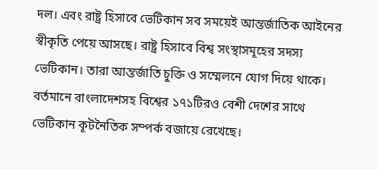দল। এবং রাষ্ট্র হিসাবে ভেটিকান সব সময়েই আন্তর্জাতিক আইনের স্বীকৃতি পেয়ে আসছে। রাষ্ট্র হিসাবে বিশ্ব সংস্থাসমূহের সদস্য ভেটিকান। তারা আন্তর্জাতি চুক্তি ও সম্মেলনে যোগ দিয়ে থাকে। বর্তমানে বাংলাদেশসহ বিশ্বের ১৭১টিরও বেশী দেশের সাথে ভেটিকান কূটনৈতিক সম্পর্ক বজায়ে রেখেছে।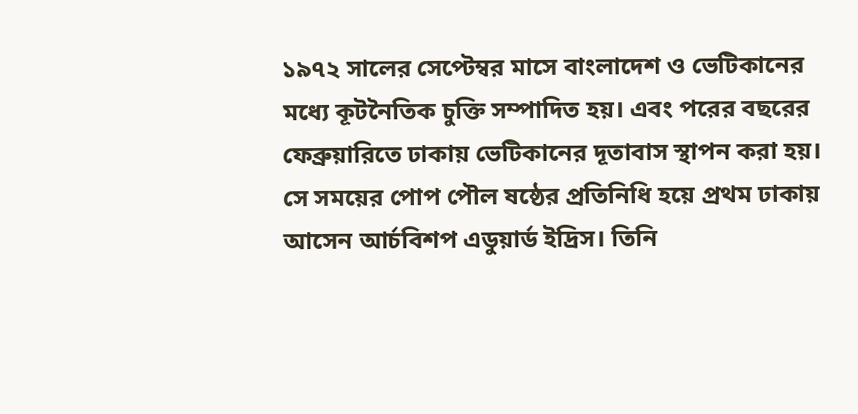১৯৭২ সালের সেপ্টেম্বর মাসে বাংলাদেশ ও ভেটিকানের মধ্যে কূটনৈতিক চুক্তি সম্পাদিত হয়। এবং পরের বছরের ফেব্রুয়ারিতে ঢাকায় ভেটিকানের দূতাবাস স্থাপন করা হয়। সে সময়ের পোপ পৌল ষষ্ঠের প্রতিনিধি হয়ে প্রথম ঢাকায় আসেন আর্চবিশপ এডুয়ার্ড ইদ্রিস। তিনি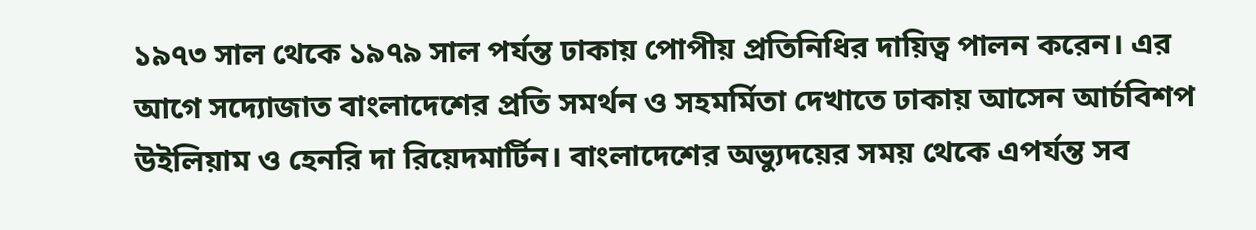১৯৭৩ সাল থেকে ১৯৭৯ সাল পর্যন্ত ঢাকায় পোপীয় প্রতিনিধির দায়িত্ব পালন করেন। এর আগে সদ্যোজাত বাংলাদেশের প্রতি সমর্থন ও সহমর্মিতা দেখাতে ঢাকায় আসেন আর্চবিশপ উইলিয়াম ও হেনরি দা রিয়েদমার্টিন। বাংলাদেশের অভ্যুদয়ের সময় থেকে এপর্যন্ত সব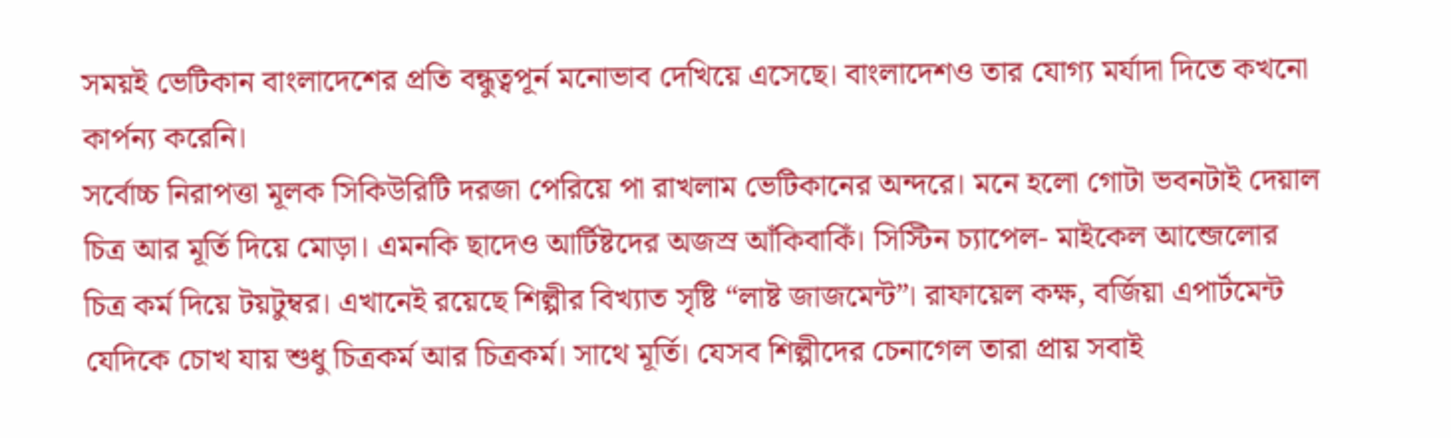সময়ই ভেটিকান বাংলাদেশের প্রতি বন্ধুত্বপূর্ন মনোভাব দেখিয়ে এসেছে। বাংলাদেশও তার যোগ্য মর্যাদা দিতে কখনো কার্পন্য করেনি।
সর্বোচ্চ নিরাপত্তা মূলক সিকিউরিটি দরজা পেরিয়ে পা রাখলাম ভেটিকানের অন্দরে। মনে হলো গোটা ভবনটাই দেয়াল চিত্র আর মূর্তি দিয়ে মোড়া। এমনকি ছাদেও আর্টিষ্টদের অজস্র আঁকিবাকিঁ। সিস্টিন চ্যাপেল- মাইকেল আন্জেলোর চিত্র কর্ম দিয়ে টয়টুম্বর। এখানেই রয়েছে শিল্পীর বিখ্যাত সৃষ্টি “লাষ্ট জাজমেন্ট”। রাফায়েল কক্ষ, বর্জিয়া এপার্টমেন্ট যেদিকে চোখ যায় শুধু চিত্রকর্ম আর চিত্রকর্ম। সাথে মূর্তি। যেসব শিল্পীদের চেনাগেল তারা প্রায় সবাই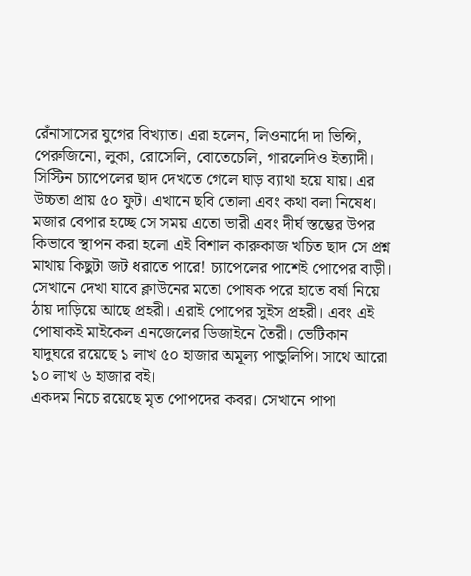রেঁনাসাসের যুগের বিখ্যাত। এরা হলেন, লিওনার্দো দা ভিন্সি, পেরুজিনো, লুকা, রোসেলি, বোতেচেলি, গারলেদিও ইত্যাদী।
সিস্টিন চ্যাপেলের ছাদ দেখতে গেলে ঘাড় ব্যাথা হয়ে যায়। এর উচ্চতা প্রায় ৫০ ফুট। এখানে ছবি তোলা এবং কথা বলা নিষেধ। মজার বেপার হচ্ছে সে সময় এতো ভারী এবং দীর্ঘ স্তম্ভের উপর কিভাবে স্থাপন করা হলো এই বিশাল কারুকাজ খচিত ছাদ সে প্রশ্ন মাথায় কিছুটা জট ধরাতে পারে! চ্যাপেলের পাশেই পোপের বাড়ী। সেখানে দেখা যাবে ক্লাউনের মতো পোষক পরে হাতে বর্ষা নিয়ে ঠায় দাড়িয়ে আছে প্রহরী। এরাই পোপের সুইস প্রহরী। এবং এই পোষাকই মাইকেল এনজেলের ডিজাইনে তৈরী। ভেটিকান যাদুঘরে রয়েছে ১ লাখ ৫০ হাজার অমূল্য পান্ডুলিপি। সাথে আরো ১০ লাখ ৬ হাজার বই।
একদম নিচে রয়েছে মৃত পোপদের কবর। সেখানে পাপা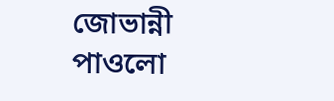জোভান্নী পাওলো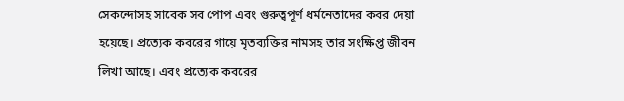সেকন্দোসহ সাবেক সব পোপ এবং গুরুত্বপূর্ণ ধর্মনেতাদের কবর দেয়া হয়েছে। প্রত্যেক কবরের গায়ে মৃতব্যক্তির নামসহ তার সংক্ষিপ্ত জীবন লিখা আছে। এবং প্রত্যেক কবরের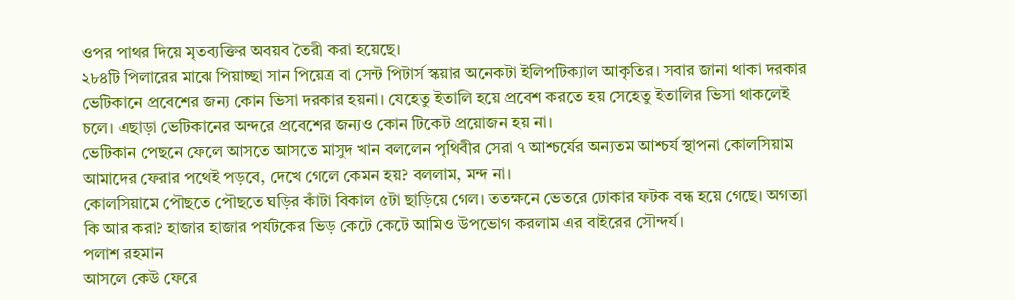ওপর পাথর দিয়ে মৃতব্যক্তির অবয়ব তৈরী করা হয়েছে।
২৮৪টি পিলারের মাঝে পিয়াচ্ছা সান পিয়েত্র বা সেন্ট পিটার্স স্কয়ার অনেকটা ইলিপটিক্যাল আকৃতির। সবার জানা থাকা দরকার ভেটিকানে প্রবেশের জন্য কোন ভিসা দরকার হয়না। যেহেতু ইতালি হয়ে প্রবেশ করতে হয় সেহেতু ইতালির ভিসা থাকলেই চলে। এছাড়া ভেটিকানের অন্দরে প্রবেশের জন্যও কোন টিকেট প্রয়োজন হয় না।
ভেটিকান পেছনে ফেলে আসতে আসতে মাসুদ খান বললেন পৃথিবীর সেরা ৭ আশ্চর্যের অন্যতম আশ্চর্য স্থাপনা কোলসিয়াম আমাদের ফেরার পথেই পড়বে, দেখে গেলে কেমন হয়? বললাম, মন্দ না।
কোলসিয়ামে পৌছতে পৌছতে ঘড়ির কাঁটা বিকাল ৫টা ছাড়িয়ে গেল। ততক্ষনে ভেতরে ঢোকার ফটক বন্ধ হয়ে গেছে। অগত্যা কি আর করা? হাজার হাজার পর্যটকের ভিড় কেটে কেটে আমিও উপভোগ করলাম এর বাইরের সৌন্দর্য।
পলাশ রহমান
আসলে কেউ ফেরে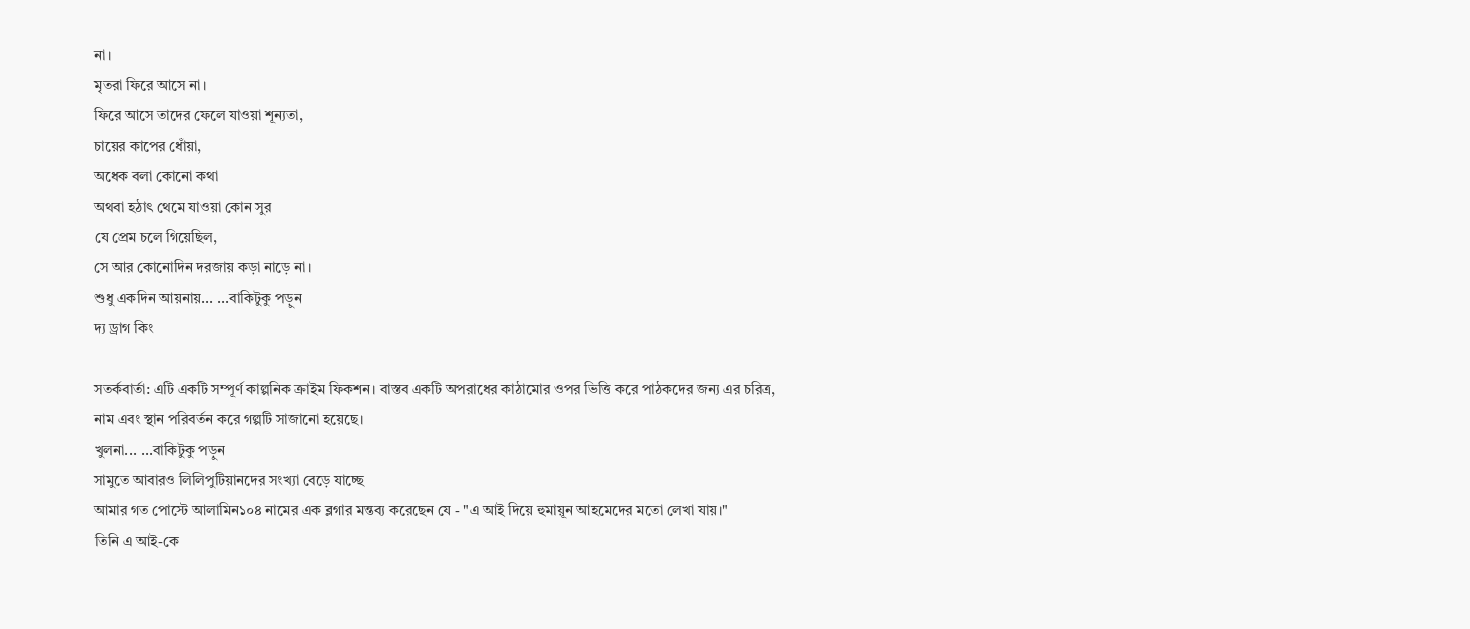না।
মৃতরা ফিরে আসে না।
ফিরে আসে তাদের ফেলে যাওয়া শূন্যতা,
চায়ের কাপের ধোঁয়া,
অধেক বলা কোনো কথা
অথবা হঠাৎ থেমে যাওয়া কোন সুর
যে প্রেম চলে গিয়েছিল,
সে আর কোনোদিন দরজায় কড়া নাড়ে না।
শুধু একদিন আয়নায়... ...বাকিটুকু পড়ুন
দ্য ড্রাগ কিং

সতর্কবার্তা: এটি একটি সম্পূর্ণ কাল্পনিক ক্রাইম ফিকশন। বাস্তব একটি অপরাধের কাঠামোর ওপর ভিত্তি করে পাঠকদের জন্য এর চরিত্র, নাম এবং স্থান পরিবর্তন করে গল্পটি সাজানো হয়েছে।
খুলনা... ...বাকিটুকু পড়ুন
সামুতে আবারও লিলিপুটিয়ানদের সংখ্যা বেড়ে যাচ্ছে
আমার গত পোস্টে আলামিন১০৪ নামের এক ব্লগার মন্তব্য করেছেন যে - "এ আই দিয়ে হুমায়ূন আহমেদের মতো লেখা যায়।"
তিনি এ আই-কে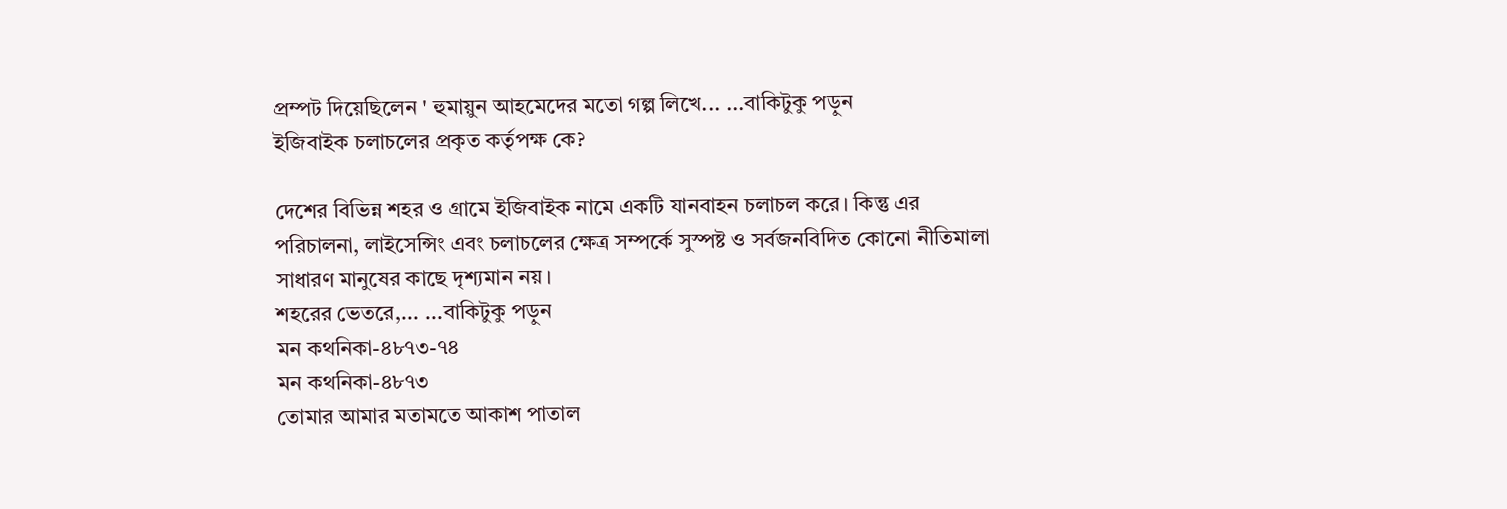প্রম্পট দিয়েছিলেন ' হুমায়ুন আহমেদের মতো গল্প লিখে... ...বাকিটুকু পড়ুন
ইজিবাইক চলাচলের প্রকৃত কর্তৃপক্ষ কে?

দেশের বিভিন্ন শহর ও গ্রামে ইজিবাইক নামে একটি যানবাহন চলাচল করে। কিন্তু এর পরিচালনা, লাইসেন্সিং এবং চলাচলের ক্ষেত্র সম্পর্কে সুস্পষ্ট ও সর্বজনবিদিত কোনো নীতিমালা সাধারণ মানুষের কাছে দৃশ্যমান নয়।
শহরের ভেতরে,... ...বাকিটুকু পড়ুন
মন কথনিকা-৪৮৭৩-৭৪
মন কথনিকা-৪৮৭৩
তোমার আমার মতামতে আকাশ পাতাল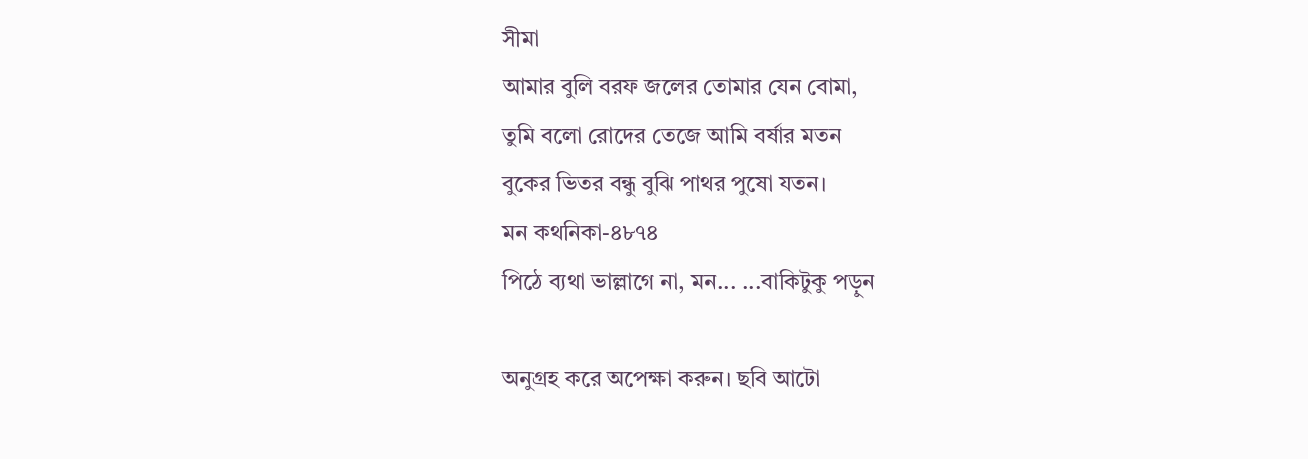সীমা
আমার বুলি বরফ জলের তোমার যেন বোমা,
তুমি বলো রোদের তেজে আমি বর্ষার মতন
বুকের ভিতর বন্ধু বুঝি পাথর পুষো যতন।
মন কথনিকা-৪৮৭৪
পিঠে ব্যথা ভাল্লাগে না, মন... ...বাকিটুকু পড়ুন

অনুগ্রহ করে অপেক্ষা করুন। ছবি আটো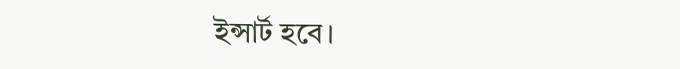ইন্সার্ট হবে।